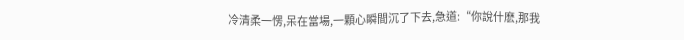冷清柔一愣,呆在當場,一顆心瞬間沉了下去,急道:“你說什麽,那我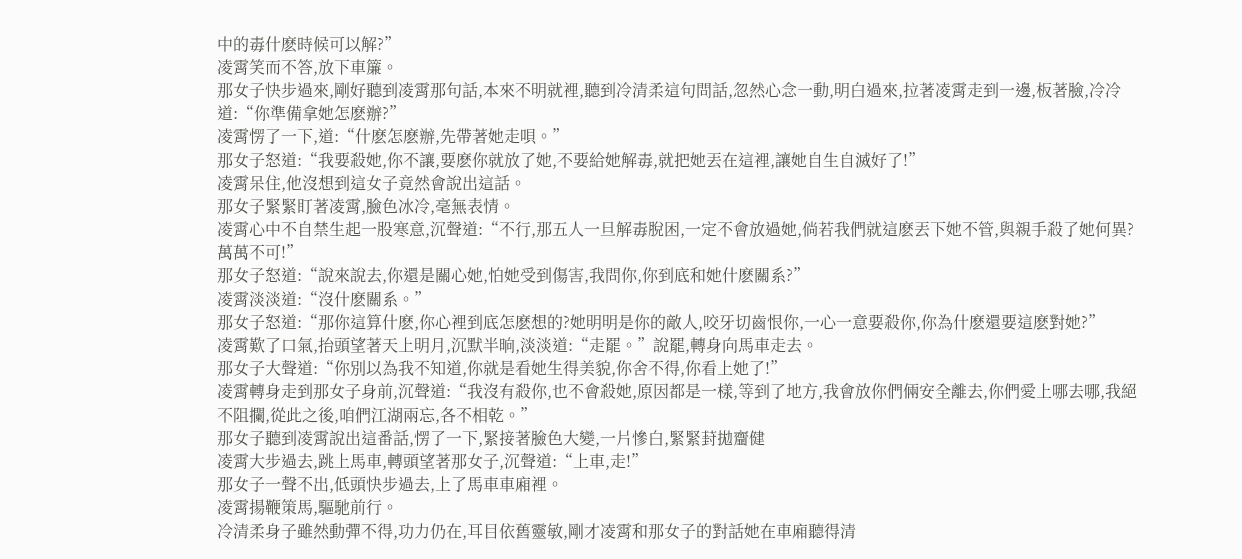中的毒什麽時候可以解?”
凌霄笑而不答,放下車簾。
那女子快步過來,剛好聽到凌霄那句話,本來不明就裡,聽到冷清柔這句問話,忽然心念一動,明白過來,拉著凌霄走到一邊,板著臉,冷冷道:“你準備拿她怎麽辦?”
凌霄愣了一下,道:“什麽怎麽辦,先帶著她走唄。”
那女子怒道:“我要殺她,你不讓,要麽你就放了她,不要給她解毒,就把她丟在這裡,讓她自生自滅好了!”
凌霄呆住,他沒想到這女子竟然會說出這話。
那女子緊緊盯著凌霄,臉色冰冷,毫無表情。
凌霄心中不自禁生起一股寒意,沉聲道:“不行,那五人一旦解毒脫困,一定不會放過她,倘若我們就這麽丟下她不管,與親手殺了她何異?萬萬不可!”
那女子怒道:“說來說去,你還是關心她,怕她受到傷害,我問你,你到底和她什麽關系?”
凌霄淡淡道:“沒什麽關系。”
那女子怒道:“那你這算什麽,你心裡到底怎麽想的?她明明是你的敵人,咬牙切齒恨你,一心一意要殺你,你為什麽還要這麽對她?”
凌霄歎了口氣,抬頭望著天上明月,沉默半晌,淡淡道:“走罷。”說罷,轉身向馬車走去。
那女子大聲道:“你別以為我不知道,你就是看她生得美貌,你舍不得,你看上她了!”
凌霄轉身走到那女子身前,沉聲道:“我沒有殺你,也不會殺她,原因都是一樣,等到了地方,我會放你們倆安全離去,你們愛上哪去哪,我絕不阻攔,從此之後,咱們江湖兩忘,各不相乾。”
那女子聽到凌霄說出這番話,愣了一下,緊接著臉色大變,一片慘白,緊緊葑拋齏健
凌霄大步過去,跳上馬車,轉頭望著那女子,沉聲道:“上車,走!”
那女子一聲不出,低頭快步過去,上了馬車車廂裡。
凌霄揚鞭策馬,驅馳前行。
冷清柔身子雖然動彈不得,功力仍在,耳目依舊靈敏,剛才凌霄和那女子的對話她在車廂聽得清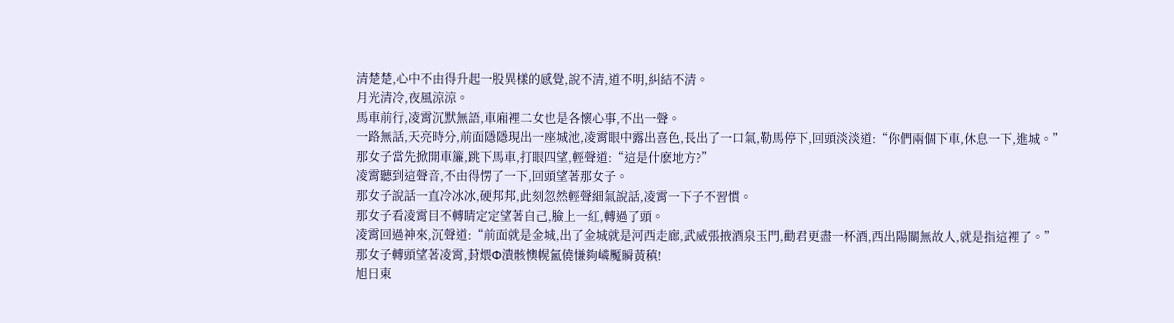清楚楚,心中不由得升起一股異樣的感覺,說不清,道不明,糾結不清。
月光清冷,夜風涼涼。
馬車前行,凌霄沉默無語,車廂裡二女也是各懷心事,不出一聲。
一路無話,天亮時分,前面隱隱現出一座城池,凌霄眼中露出喜色,長出了一口氣,勒馬停下,回頭淡淡道:“你們兩個下車,休息一下,進城。”
那女子當先掀開車簾,跳下馬車,打眼四望,輕聲道:“這是什麽地方?”
凌霄聽到這聲音,不由得愣了一下,回頭望著那女子。
那女子說話一直冷冰冰,硬邦邦,此刻忽然輕聲細氣說話,凌霄一下子不習慣。
那女子看凌霄目不轉睛定定望著自己,臉上一紅,轉過了頭。
凌霄回過神來,沉聲道:“前面就是金城,出了金城就是河西走廊,武威張掖酒泉玉門,勸君更盡一杯酒,西出陽關無故人,就是指這裡了。”
那女子轉頭望著凌霄,葑煨Φ潰骸懊幌氳僥慊夠嶙魘瞬黃稹!
旭日東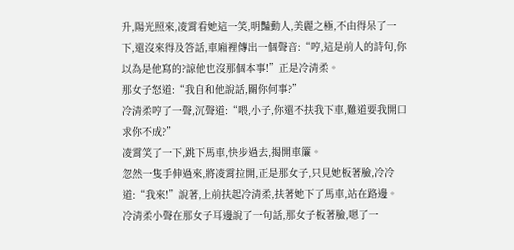升,陽光照來,凌霄看她這一笑,明豔動人,美麗之極,不由得呆了一下,還沒來得及答話,車廂裡傳出一個聲音:“哼,這是前人的詩句,你以為是他寫的?諒他也沒那個本事!”正是冷清柔。
那女子怒道:“我自和他說話,關你何事?”
冷清柔哼了一聲,沉聲道:“喂,小子,你還不扶我下車,難道要我開口求你不成?”
凌霄笑了一下,跳下馬車,快步過去,揭開車簾。
忽然一隻手伸過來,將凌霄拉開,正是那女子,只見她板著臉,冷冷道:“我來!”說著,上前扶起冷清柔,扶著她下了馬車,站在路邊。
冷清柔小聲在那女子耳邊說了一句話,那女子板著臉,嗯了一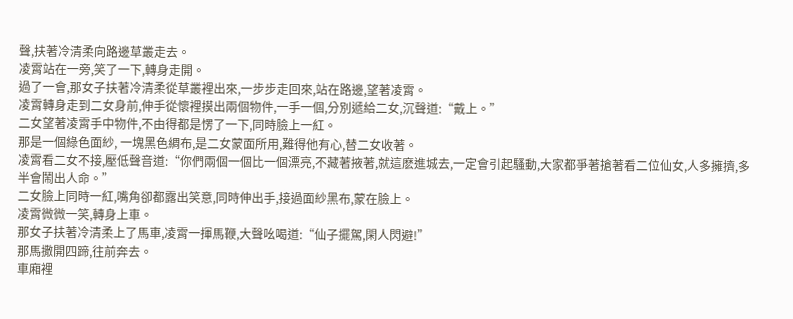聲,扶著冷清柔向路邊草叢走去。
凌霄站在一旁,笑了一下,轉身走開。
過了一會,那女子扶著冷清柔從草叢裡出來,一步步走回來,站在路邊,望著凌霄。
凌霄轉身走到二女身前,伸手從懷裡摸出兩個物件,一手一個,分別遞給二女,沉聲道:“戴上。”
二女望著凌霄手中物件,不由得都是愣了一下,同時臉上一紅。
那是一個綠色面紗, 一塊黑色綢布,是二女蒙面所用,難得他有心,替二女收著。
凌霄看二女不接,壓低聲音道:“你們兩個一個比一個漂亮,不藏著掖著,就這麽進城去,一定會引起騷動,大家都爭著搶著看二位仙女,人多擁擠,多半會鬧出人命。”
二女臉上同時一紅,嘴角卻都露出笑意,同時伸出手,接過面紗黑布,蒙在臉上。
凌霄微微一笑,轉身上車。
那女子扶著冷清柔上了馬車,凌霄一揮馬鞭,大聲吆喝道:“仙子擺駕,閑人閃避!”
那馬撒開四蹄,往前奔去。
車廂裡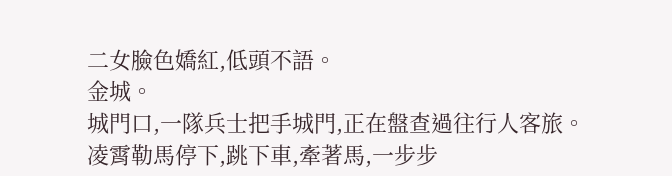二女臉色嬌紅,低頭不語。
金城。
城門口,一隊兵士把手城門,正在盤查過往行人客旅。
凌霄勒馬停下,跳下車,牽著馬,一步步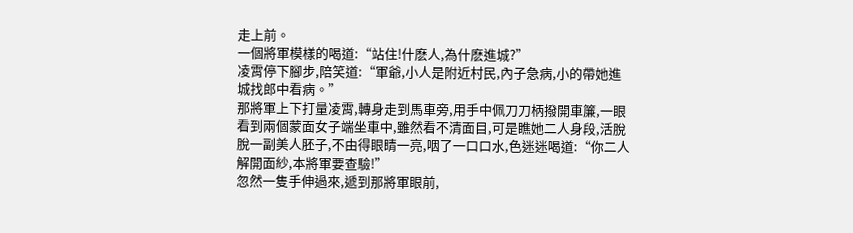走上前。
一個將軍模樣的喝道:“站住!什麽人,為什麽進城?”
凌霄停下腳步,陪笑道:“軍爺,小人是附近村民,內子急病,小的帶她進城找郎中看病。”
那將軍上下打量凌霄,轉身走到馬車旁,用手中佩刀刀柄撥開車簾,一眼看到兩個蒙面女子端坐車中,雖然看不清面目,可是瞧她二人身段,活脫脫一副美人胚子,不由得眼睛一亮,咽了一口口水,色迷迷喝道:“你二人解開面紗,本將軍要查驗!”
忽然一隻手伸過來,遞到那將軍眼前,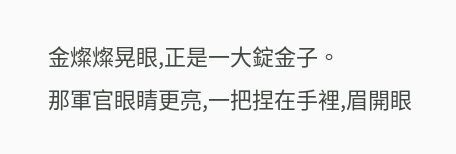金燦燦晃眼,正是一大錠金子。
那軍官眼睛更亮,一把捏在手裡,眉開眼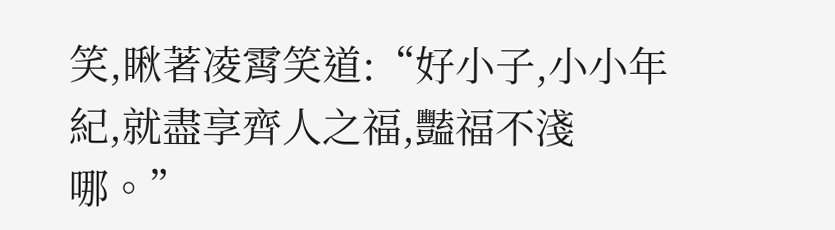笑,瞅著凌霄笑道:“好小子,小小年紀,就盡享齊人之福,豔福不淺哪。”